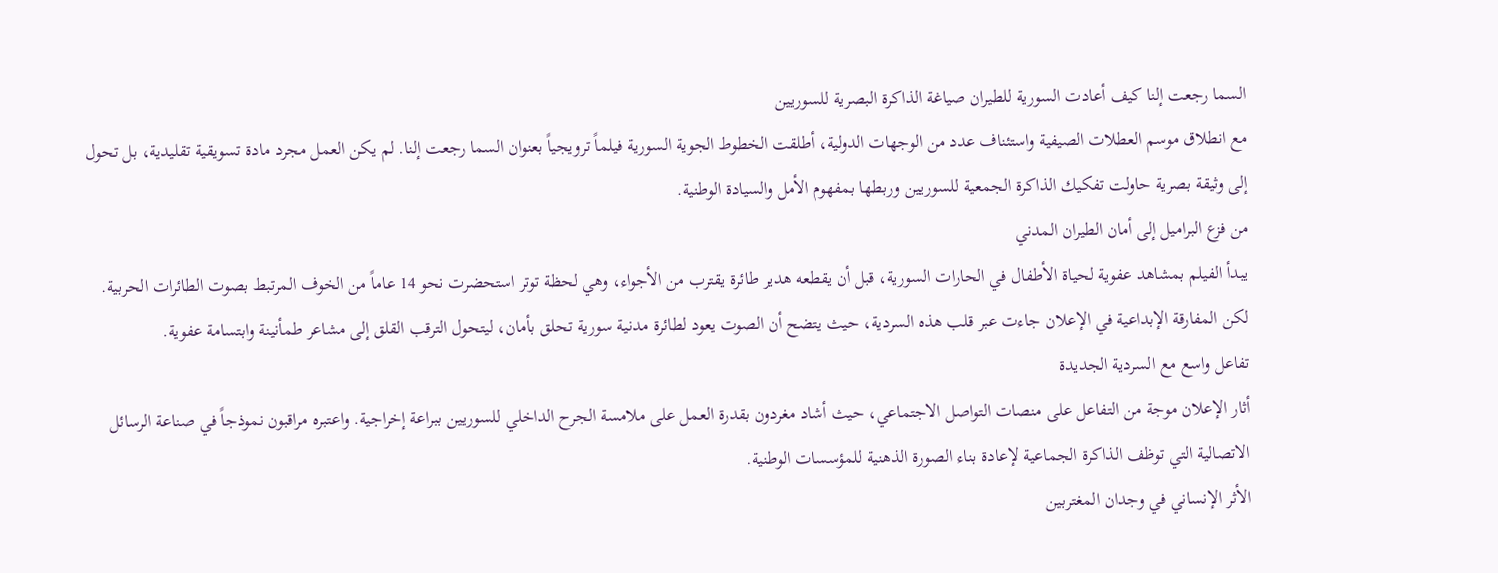السما رجعت إلنا كيف أعادت السورية للطيران صياغة الذاكرة البصرية للسوريين
مع انطلاق موسم العطلات الصيفية واستئناف عدد من الوجهات الدولية، أطلقت الخطوط الجوية السورية فيلماً ترويجياً بعنوان السما رجعت إلنا. لم يكن العمل مجرد مادة تسويقية تقليدية، بل تحول إلى وثيقة بصرية حاولت تفكيك الذاكرة الجمعية للسوريين وربطها بمفهوم الأمل والسيادة الوطنية.
من فزع البراميل إلى أمان الطيران المدني
يبدأ الفيلم بمشاهد عفوية لحياة الأطفال في الحارات السورية، قبل أن يقطعه هدير طائرة يقترب من الأجواء، وهي لحظة توتر استحضرت نحو 14 عاماً من الخوف المرتبط بصوت الطائرات الحربية. لكن المفارقة الإبداعية في الإعلان جاءت عبر قلب هذه السردية، حيث يتضح أن الصوت يعود لطائرة مدنية سورية تحلق بأمان، ليتحول الترقب القلق إلى مشاعر طمأنينة وابتسامة عفوية.
تفاعل واسع مع السردية الجديدة
أثار الإعلان موجة من التفاعل على منصات التواصل الاجتماعي، حيث أشاد مغردون بقدرة العمل على ملامسة الجرح الداخلي للسوريين ببراعة إخراجية. واعتبره مراقبون نموذجاً في صناعة الرسائل الاتصالية التي توظف الذاكرة الجماعية لإعادة بناء الصورة الذهنية للمؤسسات الوطنية.
الأثر الإنساني في وجدان المغتربين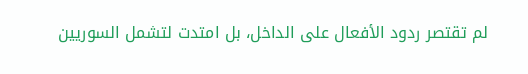لم تقتصر ردود الأفعال على الداخل، بل امتدت لتشمل السوريين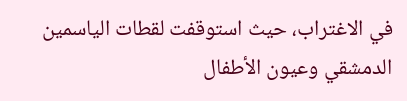في الاغتراب، حيث استوقفت لقطات الياسمين الدمشقي وعيون الأطفال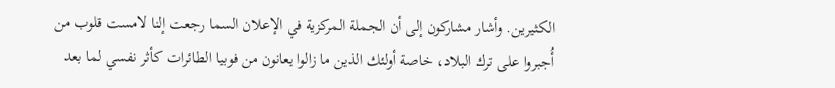الكثيرين. وأشار مشاركون إلى أن الجملة المركزية في الإعلان السما رجعت إلنا لامست قلوب من أُجبروا على ترك البلاد، خاصة أولئك الذين ما زالوا يعانون من فوبيا الطائرات كأثر نفسي لما بعد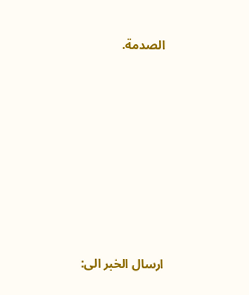الصدمة.








ارسال الخبر الى: